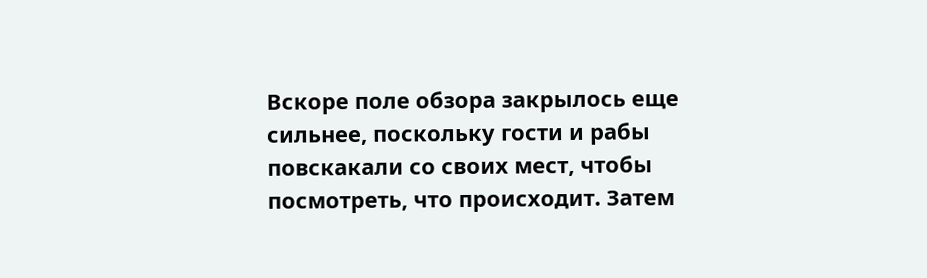Вскоре поле обзора закрылось еще сильнее, поскольку гости и рабы повскакали со своих мест, чтобы посмотреть, что происходит. Затем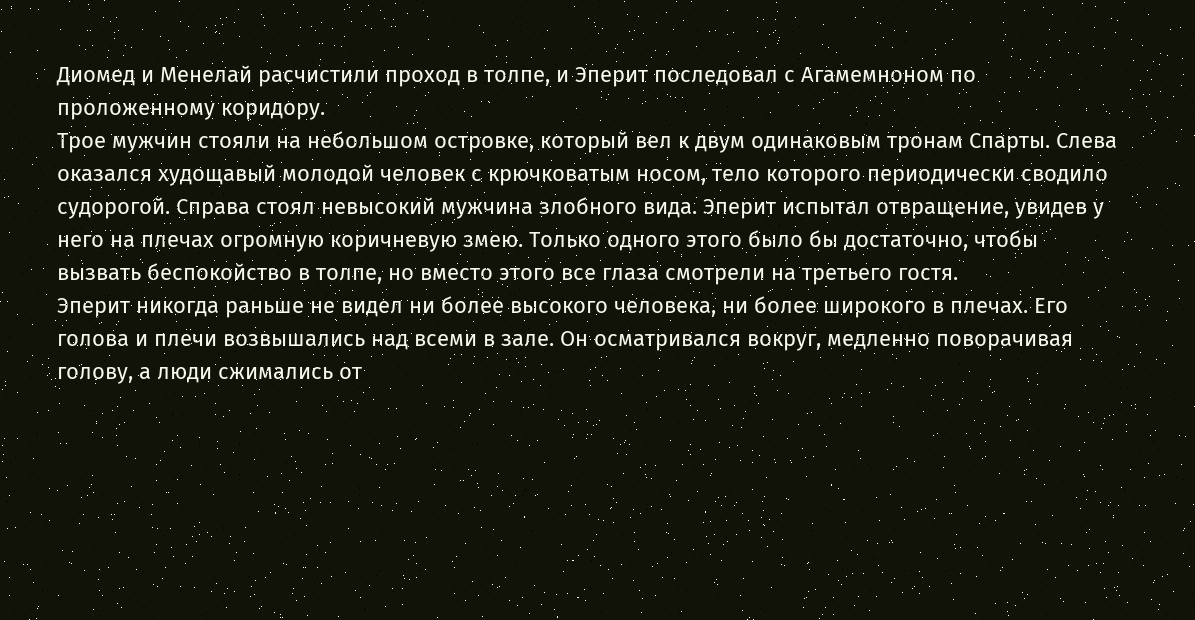Диомед и Менелай расчистили проход в толпе, и Эперит последовал с Агамемноном по проложенному коридору.
Трое мужчин стояли на небольшом островке, который вел к двум одинаковым тронам Спарты. Слева оказался худощавый молодой человек с крючковатым носом, тело которого периодически сводило судорогой. Справа стоял невысокий мужчина злобного вида. Эперит испытал отвращение, увидев у него на плечах огромную коричневую змею. Только одного этого было бы достаточно, чтобы вызвать беспокойство в толпе, но вместо этого все глаза смотрели на третьего гостя.
Эперит никогда раньше не видел ни более высокого человека, ни более широкого в плечах. Его голова и плечи возвышались над всеми в зале. Он осматривался вокруг, медленно поворачивая голову, а люди сжимались от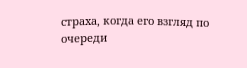страха, когда его взгляд по очереди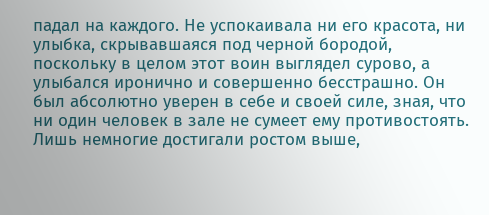падал на каждого. Не успокаивала ни его красота, ни улыбка, скрывавшаяся под черной бородой, поскольку в целом этот воин выглядел сурово, а улыбался иронично и совершенно бесстрашно. Он был абсолютно уверен в себе и своей силе, зная, что ни один человек в зале не сумеет ему противостоять. Лишь немногие достигали ростом выше,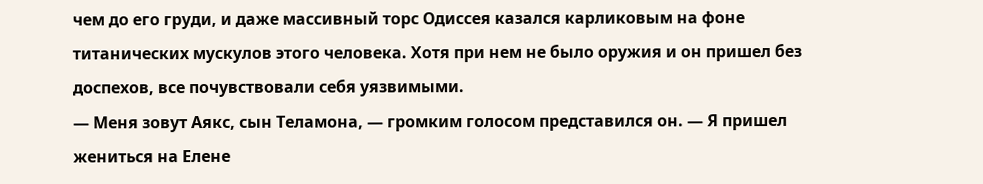чем до его груди, и даже массивный торс Одиссея казался карликовым на фоне титанических мускулов этого человека. Хотя при нем не было оружия и он пришел без доспехов, все почувствовали себя уязвимыми.
— Меня зовут Аякс, сын Теламона, — громким голосом представился он. — Я пришел жениться на Елене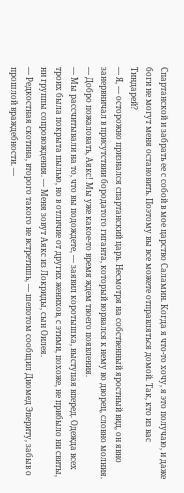Спартанской и забрать ее с собой в мое царство Саламин. Когда я что-то хочу, я это получаю, и даже боги не могут меня остановить. Поэтому вы все можете отправляться домой. Так, кто из вас Тиндарей?
— Я, — осторожно признался спартанский царь. Несмотря на собственный яростный вид, он явно занервничал в присутствии бородатого гиганта, который ворвался к нему во дворец, словно молния. — Добро пожаловать, Аякс! Мы уже какое-то время ждем твоего появления.
— Мы рассчитывали на то, что вы подождете, — заявил коротышка, выступая вперед. Одежда всех троих была покрыта пылью, но в отличие от других женихов, с этими, похоже, не прибыло ни свиты, ни группы сопровождения. — Меня зовут Аякс из Локриды, сын Оилея.
— Редкостная скотина, второго такого не встретишь, — шепотом сообщил Диомед Эпериту, забыв о прошлой враждебности. —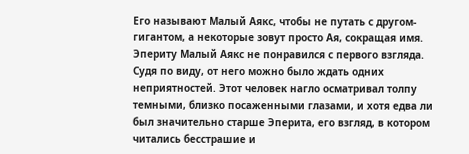Его называют Малый Аякс, чтобы не путать с другом-гигантом, а некоторые зовут просто Ая, сокращая имя.
Эпериту Малый Аякс не понравился с первого взгляда. Судя по виду, от него можно было ждать одних неприятностей. Этот человек нагло осматривал толпу темными, близко посаженными глазами, и хотя едва ли был значительно старше Эперита, его взгляд, в котором читались бесстрашие и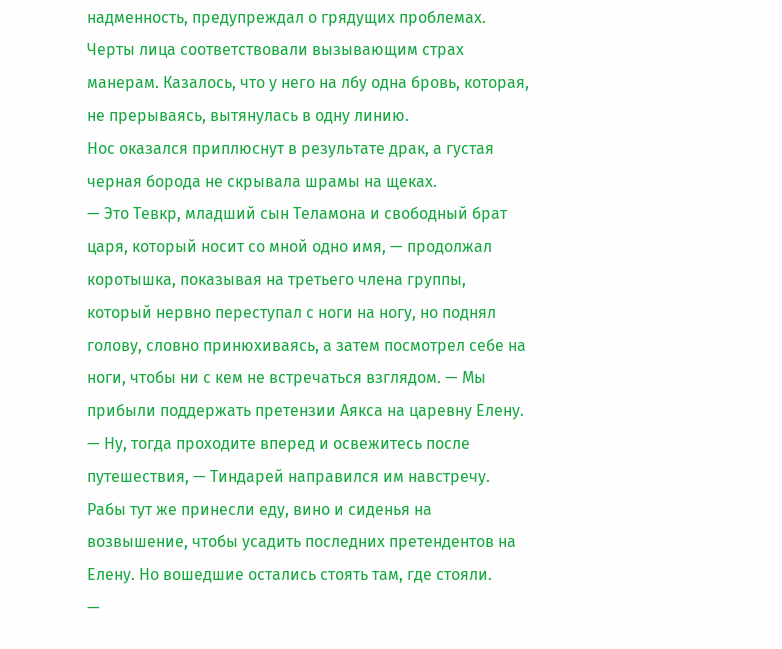надменность, предупреждал о грядущих проблемах. Черты лица соответствовали вызывающим страх манерам. Казалось, что у него на лбу одна бровь, которая, не прерываясь, вытянулась в одну линию.
Нос оказался приплюснут в результате драк, а густая черная борода не скрывала шрамы на щеках.
— Это Тевкр, младший сын Теламона и свободный брат царя, который носит со мной одно имя, — продолжал коротышка, показывая на третьего члена группы, который нервно переступал с ноги на ногу, но поднял голову, словно принюхиваясь, а затем посмотрел себе на ноги, чтобы ни с кем не встречаться взглядом. — Мы прибыли поддержать претензии Аякса на царевну Елену.
— Ну, тогда проходите вперед и освежитесь после путешествия, — Тиндарей направился им навстречу. Рабы тут же принесли еду, вино и сиденья на возвышение, чтобы усадить последних претендентов на Елену. Но вошедшие остались стоять там, где стояли.
—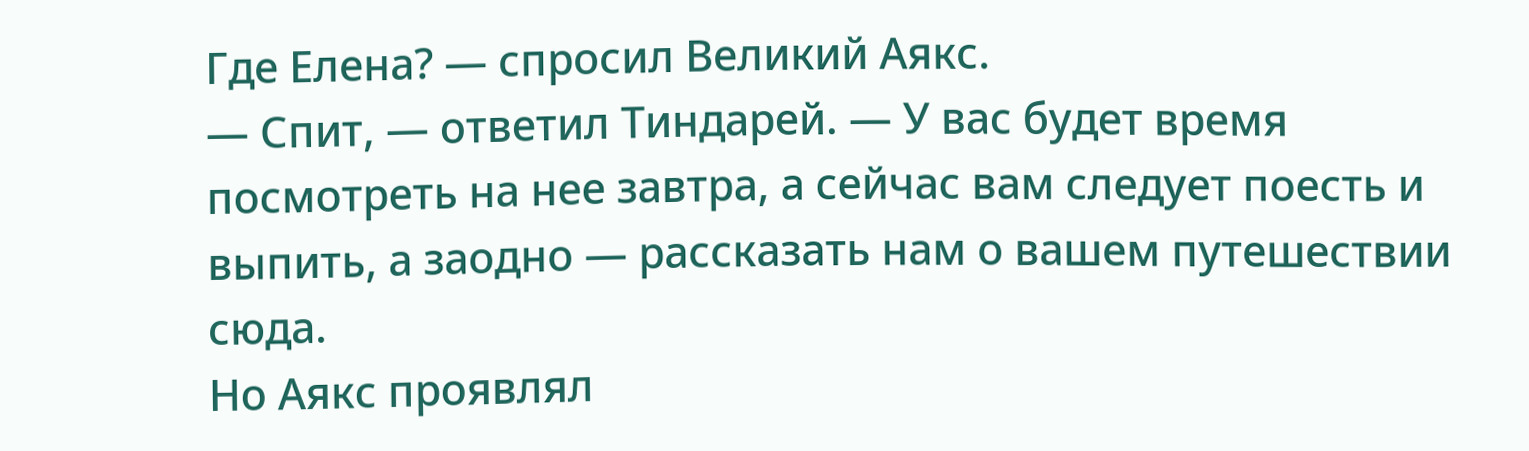Где Елена? — спросил Великий Аякс.
— Спит, — ответил Тиндарей. — У вас будет время посмотреть на нее завтра, а сейчас вам следует поесть и выпить, а заодно — рассказать нам о вашем путешествии сюда.
Но Аякс проявлял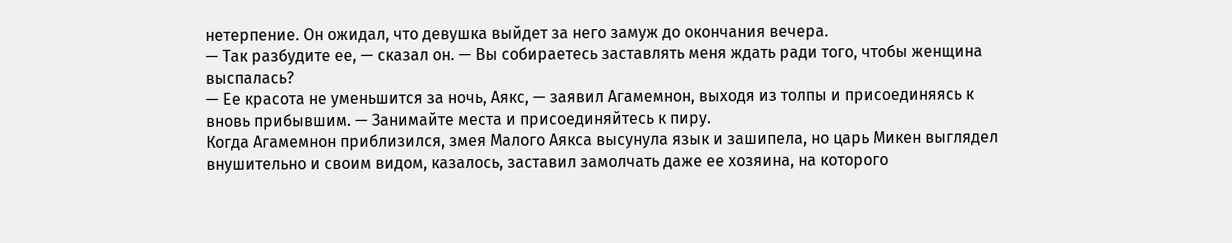нетерпение. Он ожидал, что девушка выйдет за него замуж до окончания вечера.
— Так разбудите ее, — сказал он. — Вы собираетесь заставлять меня ждать ради того, чтобы женщина выспалась?
— Ее красота не уменьшится за ночь, Аякс, — заявил Агамемнон, выходя из толпы и присоединяясь к вновь прибывшим. — Занимайте места и присоединяйтесь к пиру.
Когда Агамемнон приблизился, змея Малого Аякса высунула язык и зашипела, но царь Микен выглядел внушительно и своим видом, казалось, заставил замолчать даже ее хозяина, на которого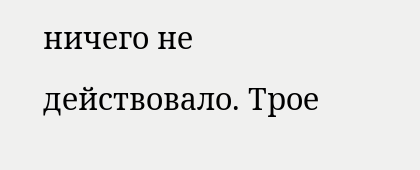ничего не действовало. Трое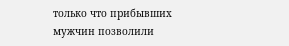только что прибывших мужчин позволили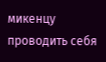микенцу проводить себя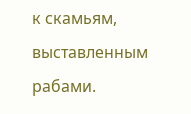к скамьям, выставленным рабами.